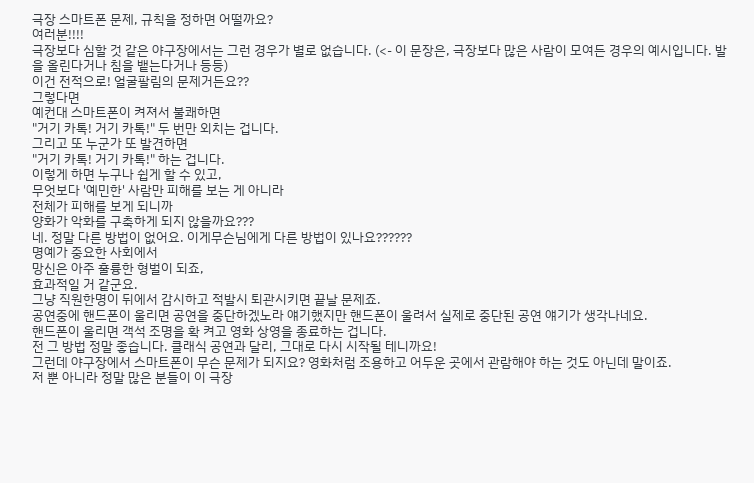극장 스마트폰 문제, 규칙을 정하면 어떨까요?
여러분!!!!
극장보다 심할 것 같은 야구장에서는 그런 경우가 별로 없습니다. (<- 이 문장은, 극장보다 많은 사람이 모여든 경우의 예시입니다. 발을 올린다거나 침을 뱉는다거나 등등)
이건 전적으로! 얼굴팔림의 문제거든요??
그렇다면
예컨대 스마트폰이 켜져서 불쾌하면
"거기 카톡! 거기 카톡!" 두 번만 외치는 겁니다.
그리고 또 누군가 또 발견하면
"거기 카톡! 거기 카톡!" 하는 겁니다.
이렇게 하면 누구나 쉽게 할 수 있고,
무엇보다 '예민한' 사람만 피해를 보는 게 아니라
전체가 피해를 보게 되니까
양화가 악화를 구축하게 되지 않을까요???
네. 정말 다른 방법이 없어요. 이게무슨님에게 다른 방법이 있나요??????
명예가 중요한 사회에서
망신은 아주 훌륭한 형벌이 되죠,
효과적일 거 같군요.
그냥 직원한명이 뒤에서 감시하고 적발시 퇴관시키면 끝날 문제죠.
공연중에 핸드폰이 울리면 공연을 중단하겠노라 얘기했지만 핸드폰이 울려서 실제로 중단된 공연 얘기가 생각나네요.
핸드폰이 울리면 객석 조명을 확 켜고 영화 상영을 종료하는 겁니다.
전 그 방법 정말 좋습니다. 클래식 공연과 달리, 그대로 다시 시작될 테니까요!
그런데 야구장에서 스마트폰이 무슨 문제가 되지요? 영화처럼 조용하고 어두운 곳에서 관람해야 하는 것도 아닌데 말이죠.
저 뿐 아니라 정말 많은 분들이 이 극장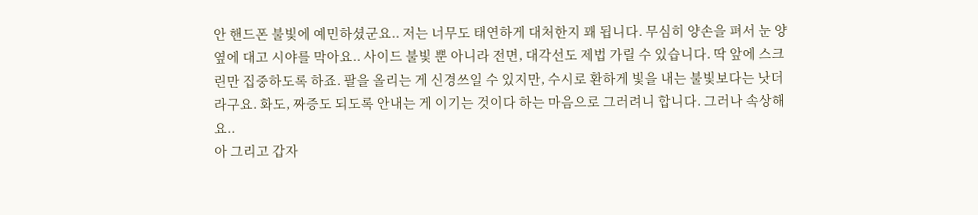안 핸드폰 불빛에 예민하셨군요.. 저는 너무도 태연하게 대처한지 꽤 됩니다. 무심히 양손을 펴서 눈 양 옆에 대고 시야를 막아요.. 사이드 불빛 뿐 아니라 전면, 대각선도 제법 가릴 수 있습니다. 딱 앞에 스크린만 집중하도록 하죠. 팔을 올리는 게 신경쓰일 수 있지만, 수시로 환하게 빛을 내는 불빛보다는 낫더라구요. 화도, 짜증도 되도록 안내는 게 이기는 것이다 하는 마음으로 그러려니 합니다. 그러나 속상해요..
아 그리고 갑자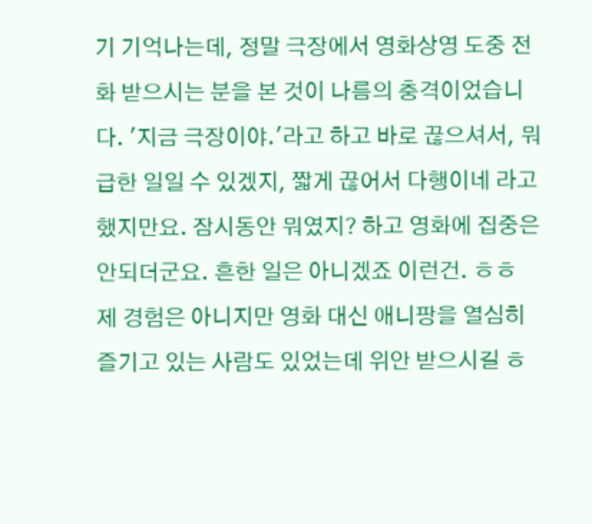기 기억나는데, 정말 극장에서 영화상영 도중 전화 받으시는 분을 본 것이 나름의 충격이었습니다. '지금 극장이야.'라고 하고 바로 끊으셔서, 뭐 급한 일일 수 있겠지, 짧게 끊어서 다행이네 라고 했지만요. 잠시동안 뭐였지? 하고 영화에 집중은 안되더군요. 흔한 일은 아니겠죠 이런건. ㅎㅎ
제 경험은 아니지만 영화 대신 애니팡을 열심히 즐기고 있는 사람도 있었는데 위안 받으시길 ㅎ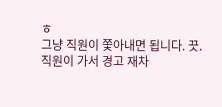ㅎ
그냥 직원이 쫓아내면 됩니다. 끗.
직원이 가서 경고 재차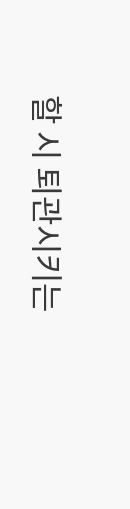할 시 퇴관시키는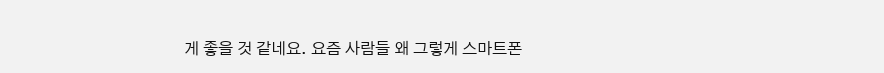게 좋을 것 같네요. 요즘 사람들 왜 그렇게 스마트폰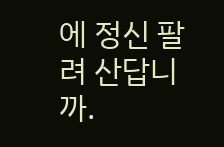에 정신 팔려 산답니까.